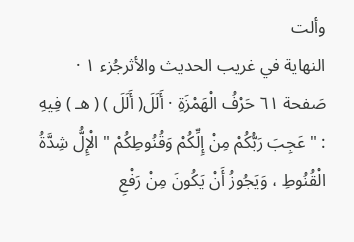وألت
النهاية في غريب الحديث والأثرجُزء ١ · صَفحة ٦١ حَرْفُ الْهَمْزَةِ · أَلَلَ( أَلَلَ ) ( هـ ) فِيهِ : " عَجِبَ رَبُّكُمْ مِنْ إِلِّكُمْ وَقُنُوطِكُمْ " الْإِلُّ شِدَّةُ الْقُنُوطِ ، وَيَجُوزُ أَنْ يَكُونَ مِنْ رَفْعِ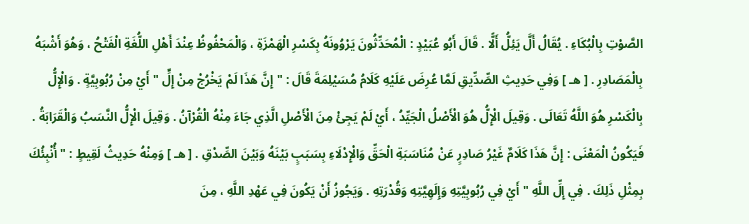الصَّوْتِ بِالْبُكَاءِ . يُقَالُ أَلَّ يَئِلُّ أَلًّا . قَالَ أَبُو عُبَيْدٍ : الْمُحَدِّثُونَ يَرْوُونَهُ بِكَسْرِ الْهَمْزَةِ ، وَالْمَحْفُوظُ عِنْدَ أَهْلِ اللُّغَةِ الْفَتْحُ ، وَهُوَ أَشْبَهُ بِالْمَصَادِرِ . [ هـ ] وَفِي حَدِيثِ الصِّدِّيقِ لَمَّا عُرِضَ عَلَيْهِ كَلَامُ مُسَيْلِمَةَ قَالَ : " إِنَّ هَذَا لَمْ يَخْرُجْ مِنْ إِلٍّ " أَيْ مِنْ رُبُوبِيَّةٍ . وَالْإِلُّ بِالْكَسْرِ هُوَ اللَّهُ تَعَالَى . وَقِيلَ الْإِلُّ هُوَ الْأَصْلُ الْجَيِّدُ ، أَيْ لَمْ يَجِئْ مِنَ الْأَصْلِ الَّذِي جَاءَ مِنْهُ الْقُرْآنُ . وَقِيلَ الْإِلُّ النَّسَبُ وَالْقَرَابَةُ . فَيَكُونُ الْمَعْنَى : إِنَّ هَذَا كَلَامٌ غَيْرُ صَادِرٍ عَنْ مُنَاسَبَةِ الْحَقِّ وَالْإِدْلَاءِ بِسَبَبٍ بَيْنَهُ وَبَيْنَ الصِّدْقِ . [ هـ ] وَمِنْهُ حَدِيثُ لَقِيطٍ : " أُنْبِئُكَ بِمِثْلِ ذَلِكَ . فِي إِلِّ اللَّهِ " أَيْ فِي رُبُوبِيَّتِهِ وَإِلَهِيَّتِهِ وَقُدْرَتِهِ . وَيَجُوزُ أَنْ يَكُونَ فِي عَهْدِ اللَّهِ ، مِنَ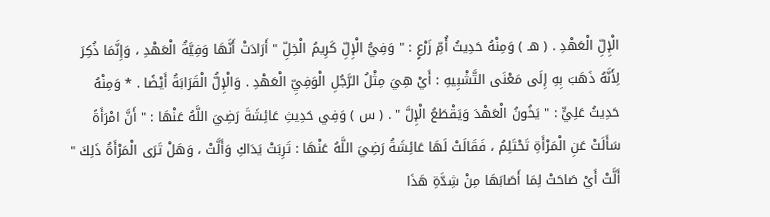الْإِلِّ الْعَهْدِ . ( هـ ) وَمِنْهُ حَدِيثُ أُمِّ زَرْعٍ : " وَفِيُّ الْإِلِّ كَرِيمُ الْخِلِّ " أَرَادَتْ أَنَّهَا وَفِيَّةُ الْعَهْدِ ، وَإِنَّمَا ذُكِرَ لِأَنَّهُ ذَهَبَ بِهِ إِلَى مَعْنَى التَّشْبِيهِ : أَيْ هِيَ مِثْلُ الرَّجُلِ الْوَفِيِّ الْعَهْدِ . وَالْإِلُّ الْقَرَابَةُ أَيْضًا . * وَمِنْهُ حَدِيثُ عَلِيٍّ : " يَخُونُ الْعَهْدَ وَيَقْطَعُ الْإِلَّ " . ( س ) وَفِي حَدِيثِ عَائِشَةَ رَضِيَ اللَّهُ عَنْهَا : " أَنَّ امْرَأَةً سَأَلَتْ عَنِ الْمَرْأَةِ تَحْتَلِمُ ، فَقَالَتْ لَهَا عَائِشَةُ رَضِيَ اللَّهُ عَنْهَا : تَرِبَتْ يَدَاكِ وَأَلَّتْ ، وَهَلْ تَرَى الْمَرْأَةُ ذَلِكَ " أَلَّتْ أَيْ صَاحَتْ لِمَا أَصَابَهَا مِنْ شِدَّةِ هَذَا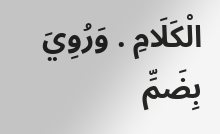الْكَلَامِ . وَرُوِيَ بِضَمِّ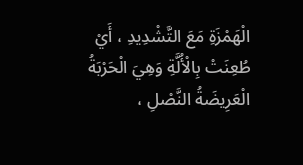الْهَمْزَةِ مَعَ التَّشْدِيدِ ، أَيْ طُعِنَتْ بِالْأُلَّةِ وَهِيَ الْحَرْبَةُ الْعَرِيضَةُ النَّصْلِ ،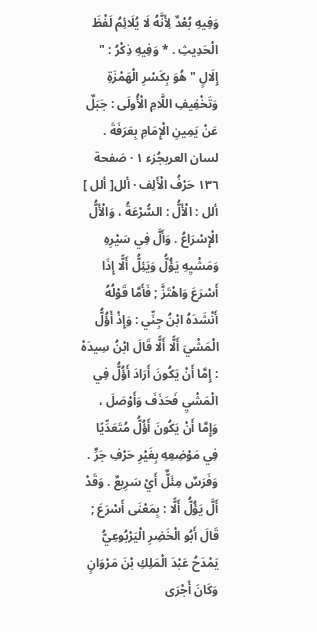وَفِيهِ بُعْدٌ لِأَنَّهُ لَا يُلَائِمُ لَفْظَ الْحَدِيثِ . * وَفِيهِ ذِكْرُ : " إِلَالٍ " هُوَ بِكَسْرِ الْهَمْزَةِ وَتَخْفِيفِ اللَّامِ الْأُولَى : جَبَلٌ عَنْ يَمِينِ الْإِمَامِ بِعَرَفَةَ .
لسان العربجُزء ١ · صَفحة ١٣٦ حَرْفُ الْأَلِف · ألل[ ألل ] ألل : الْأَلُّ : السُّرْعَةُ ، وَالْأَلُّ الْإِسْرَاعُ . وَأَلَّ فِي سَيْرِهِ وَمَشْيِهِ يَؤُلُّ وَيَئِلُّ أَلًّا إِذَا أَسْرَعَ وَاهْتَزَّ ; فَأَمَّا قَوْلُهُ أَنْشَدَهُ ابْنُ جِنِّي : وَإِذْ أَؤُلُّ الْمَشْيَ أَلًّا أَلًّا قَالَ ابْنُ سِيدَهْ : إِمَّا أَنْ يَكُونَ أَرَادَ أَؤُلُّ فِي الْمَشْيِ فَحَذَفَ وَأَوْصَلَ ، وَإِمَّا أَنْ يَكُونَ أَؤُلُّ مُتَعَدِّيًا فِي مَوْضِعِهِ بِغَيْرِ حَرْفِ جَرٍّ . وَفَرَسٌ مِئَلٌّ أَيْ سَرِيعٌ . وَقَدْ أَلَّ يَؤُلُّ أَلًّا : بِمَعْنَى أَسْرَعَ ; قَالَ أَبُو الْخَضِرِ الْيَرْبُوعِيُّ يَمْدَحُ عَبْدَ الْمَلِكِ بْنَ مَرْوَانٍ وَكَانَ أَجْرَى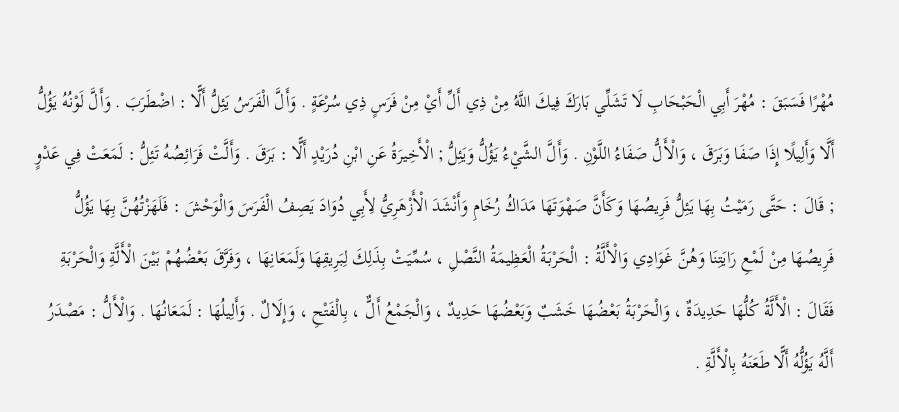مُهْرًا فَسَبَقَ : مُهْرَ أَبِي الْحَبْحَابِ لَا تَشَلِّي بَارَكَ فِيكَ اللَّهُ مِنْ ذِي أَلِّ أَيْ مِنْ فَرَسٍ ذِي سُرْعَةٍ . وَأَلَّ الْفَرَسُ يَئِلُّ أَلًّا : اضْطَرَبَ . وَأَلَّ لَوْنُهُ يَؤُلُّ أَلَّا وَأَلِيلًا إِذَا صَفَا وَبَرَقَ ، وَالْأَلُّ صَفَاءُ اللَّوْنِ . وَأَلَّ الشَّيْءُ يَؤُلُّ وَيَئِلُّ ; الْأَخِيرَةُ عَنِ ابْنِ دُرَيْدٍ أَلًّا : بَرَقَ . وَأَلَّتْ فَرَائِصُهُ تَئِلُّ : لَمَعَتْ فِي عَدْوٍ ; قَالَ : حَتَّى رَمَيْتُ بِهَا يَئِلُّ فَرِيصُهَا وَكَأَنَّ صَهْوَتَهَا مَدَاكُ رُخَامِ وَأَنْشَدَ الْأَزْهَرِيُّ لِأَبِي دُوَادَ يَصِفُ الْفَرَسَ وَالْوَحْشَ : فَلَهَزْتُهُنَّ بِهَا يَؤُلُّ فَرِيصُهَا مِنْ لَمْعِ رَايَتِنَا وَهُنَّ غَوَادِي وَالْأَلَّةُ : الْحَرْبَةُ الْعَظِيمَةُ النَّصْلِ ، سُمِّيَتْ بِذَلِكَ لِبَرِيقِهَا وَلَمَعَانِهَا ، وَفَرَّقَ بَعْضُهُمْ بَيْنَ الْأَلَّةِ وَالْحَرْبَةِ فَقَالَ : الْأَلَّةُ كُلُّهَا حَدِيدَةٌ ، وَالْحَرْبَةُ بَعْضُهَا خَشَبٌ وَبَعْضُهَا حَدِيدٌ ، وَالْجَمْعُ أَلٌّ ، بِالْفَتْحِ ، وَإِلَالٌ . وَأَلِيلُهَا : لَمَعَانُهَا . وَالْأَلُّ : مَصْدَرُ أَلَّهُ يَؤُلُّهُ أَلًّا طَعَنَهُ بِالْأَلَّةِ .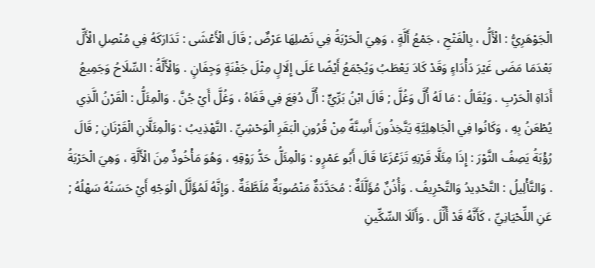الْجَوْهَرِيُّ : الْأَلُّ ، بِالْفَتْحِ ، جَمْعُ أَلَّةٍ ، وَهِيَ الْحَرْبَةُ فِي نَصْلِهَا عَرْضٌ ; قَالَ الْأَعْشَى : تَدَارَكَهُ فِي مُنْصِلِ الْأَلِّ بَعْدَمَا مَضَى غَيْرَ دَأْدَاءٍ وَقَدْ كَادَ يَعْطَبُ وَيُجْمَعُ أَيْضًا عَلَى إِلَالٍ مِثْلَ جَفْنَةٍ وَجِفَانٍ . وَالْأَلَّةُ : السِّلَاحُ وَجَمِيعُ أَدَاةِ الْحَرْبِ . وَيُقَالُ : مَا لَهُ أُلَّ وَغُلَّ ; قَالَ ابْنُ بَرِّيٍّ : أُلَّ دُفِعَ فِي قَفَاهُ ، وَغُلَّ أَيْ جُنَّ . وَالْمِئَلُّ : الْقَرْنُ الَّذِي يُطْعَنُ بِهِ ، وَكَانُوا فِي الْجَاهِلِيَّةِ يَتَّخِذُونَ أَسِنَّةً مِنْ قُرُونِ الْبَقَرِ الْوَحْشِيِّ . التَّهْذِيبُ : وَالْمِئَلَّانِ الْقَرْنَانِ ; قَالَ رُؤْبَةُ يَصِفُ الثَّوْرَ : إِذَا مِئَلَّا قَرْنِهِ تَزَعْزَعَا قَالَ أَبُو عَمْرٍو : وَالْمِئَلُّ حَدُّ رَوْقِهِ ، وَهُوَ مَأْخُوذٌ مِنَ الْأَلَّةِ ، وَهِيَ الْحَرْبَةُ . وَالتَّأْلِيلُ : التَّحْدِيدُ وَالتَّحْرِيفُ . وَأُذُنٌ مُؤَلَّلَةٌ : مُحَدَّدَةٌ مَنْصُوبَةٌ مُلَطَّفَةٌ . وَإِنَّهُ لَمُؤَلَّلُ الْوَجْهِ أَيْ حَسَنُهُ سَهْلُهُ ; عَنِ اللِّحْيَانِيِّ ، كَأَنَّهُ قَدْ أُلِّلَ . وَأَلَلَا السِّكِّينِ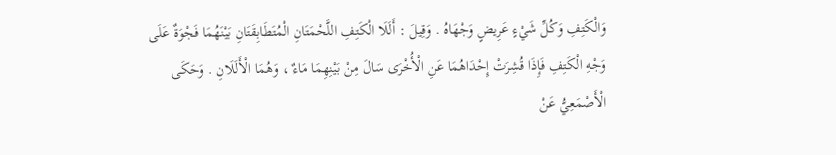وَالْكَتِفِ وَكُلِّ شَيْءٍ عَرِيضٍ وَجْهَاهُ . وَقِيلَ : أَلَلَا الْكَتِفِ اللَّحْمَتَانِ الْمُتَطَابِقَتَانِ بَيْنَهُمَا فَجْوَةٌ عَلَى وَجْهِ الْكَتِفِ فَإِذَا قُشِرَتْ إِحْدَاهُمَا عَنِ الْأُخْرَى سَالَ مِنْ بَيْنِهِمَا مَاءٌ ، وَهُمَا الْأَلَلَانِ . وَحَكَى الْأَصْمَعِيُّ عَنْ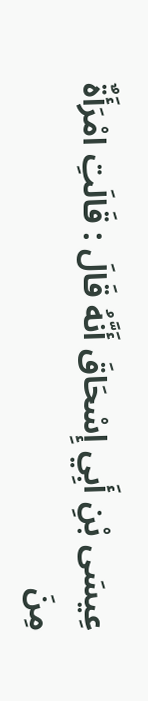عِيسَى بْنِ أَبِي إِسْحَاقَ أَنَّهُ قَالَ : قَالَتِ امْرَأَةٌ مِنَ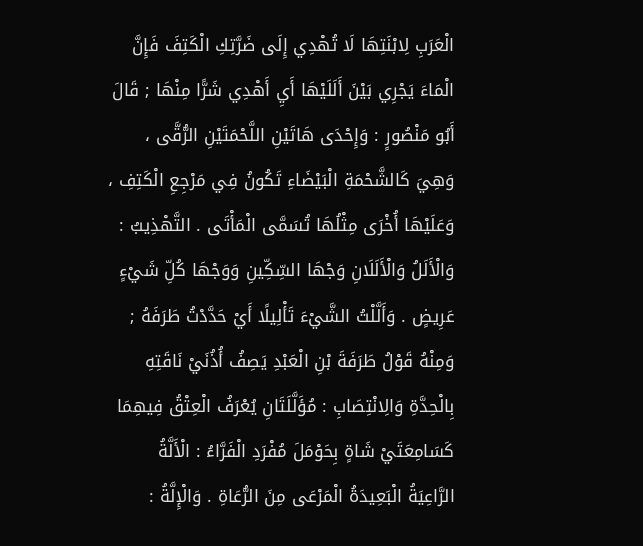الْعَرَبِ لِابْنَتِهَا لَا تُهْدِي إِلَى ضَرَّتِكِ الْكَتِفَ فَإِنَّ الْمَاءَ يَجْرِي بَيْنَ أَلَلَيْهَا أَيِ أَهْدِي شَرًّا مِنْهَا ; قَالَ أَبُو مَنْصُورٍ : وَإِحْدَى هَاتَيْنِ اللَّحْمَتَيْنِ الرُّقَّى ، وَهِيَ كَالشَّحْمَةِ الْبَيْضَاءِ تَكُونُ فِي مَرْجِعِ الْكَتِفِ ، وَعَلَيْهَا أُخْرَى مِثْلُهَا تُسَمَّى الْمَأْتَى . التَّهْذِيبُ : وَالْأَلَلُ وَالْأَلَلَانِ وَجْهَا السِّكِّينِ وَوَجْهَا كُلِّ شَيْءٍ عَرِيضٍ . وَأَلَّلْتُ الشَّيْءَ تَأْلِيلًا أَيْ حَدَّدْتُ طَرَفَهُ ; وَمِنْهُ قَوْلُ طَرَفَةَ بْنِ الْعَبْدِ يَصِفُ أُذُنَيْ نَاقَتِهِ بِالْحِدَّةِ وَالِانْتِصَابِ : مُؤَلَّلَتَانِ يُعْرَفُ الْعِتْقُ فِيهِمَا كَسَامِعَتَيْ شَاةٍ بِحَوْمَلَ مُفْرَدِ الْفَرَّاءُ : الْأَلَّةُ الرَّاعِيَةُ الْبَعِيدَةُ الْمَرْعَى مِنَ الرُّعَاةِ . وَالْإِلَّةُ :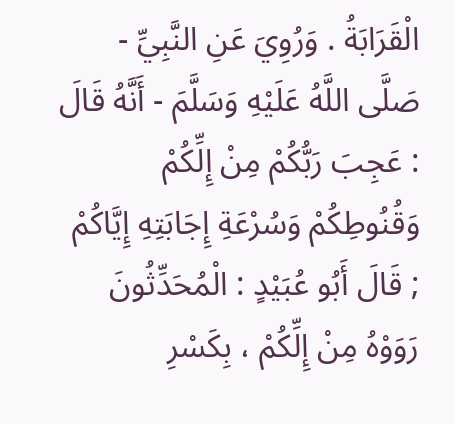الْقَرَابَةُ . وَرُوِيَ عَنِ النَّبِيِّ - صَلَّى اللَّهُ عَلَيْهِ وَسَلَّمَ - أَنَّهُ قَالَ : عَجِبَ رَبُّكُمْ مِنْ إِلِّكُمْ وَقُنُوطِكُمْ وَسُرْعَةِ إِجَابَتِهِ إِيَّاكُمْ ; قَالَ أَبُو عُبَيْدٍ : الْمُحَدِّثُونَ رَوَوْهُ مِنْ إِلِّكُمْ ، بِكَسْرِ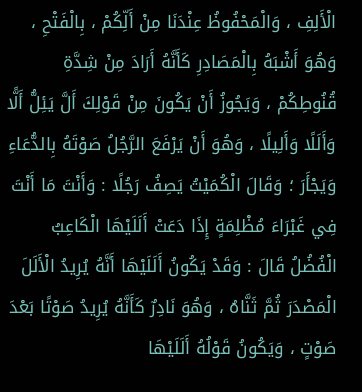الْأَلِفِ ، وَالْمَحْفُوظُ عِنْدَنَا مِنْ أَلِّكُمْ ، بِالْفَتْحِ ، وَهُوَ أَشْبَهُ بِالْمَصَادِرِ كَأَنَّهُ أَرَادَ مِنْ شِدَّةِ قُنُوطِكُمْ ، وَيَجُوزُ أَنْ يَكُونَ مِنْ قَوْلِكَ أَلَّ يَئِلُّ أَلًّا وَأَلَلًا وَأَلِيلًا ، وَهُوَ أَنْ يَرْفَعَ الرَّجُلُ صَوْتَهُ بِالدُّعَاءِ وَيَجْأَرَ ؛ وَقَالَ الْكُمَيْتُ يَصِفُ رَجُلًا : وَأَنْتَ مَا أَنْتَ فِي غَبْرَاءَ مُظْلِمَةٍ إِذَا دَعَتْ أَلَلَيْهَا الْكَاعِبُ الْفُضُلُ قَالَ : وَقَدْ يَكُونُ أَلَلَيْهَا أَنَّهُ يُرِيدُ الْأَلَلَ الْمَصْدَرَ ثُمَّ ثَنَّاهُ ، وَهُوَ نَادِرٌ كَأَنَّهُ يُرِيدُ صَوْتًا بَعْدَ صَوْتٍ ، وَيَكُونُ قَوْلُهُ أَلَلَيْهَا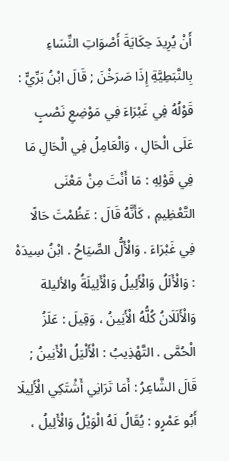أَنْ يُرِيدَ حِكَايَةَ أَصْوَاتِ النِّسَاءِ بِالنَّبَطِيَّةِ إِذَا صَرَخْنَ ; قَالَ ابْنُ بَرِّيٍّ : قَوْلُهُ فِي غَبْرَاءَ فِي مَوْضِعِ نَصْبٍ عَلَى الْحَالِ ، وَالْعَامِلُ فِي الْحَالِ مَا فِي قَوْلِهِ : مَا أَنْتَ مِنْ مَعْنَى التَّعْظِيمِ ، كَأَنَّهُ قَالَ : عَظُمْتَ حَالًا فِي غَبْرَاءَ . وَالْأَلُّ الصِّيَاحُ . ابْنُ سِيدَهْ : وَالْأَلَلُ وَالْأَلِيلُ وَالْأَلِيلَةُ والأليلة وَالْأَلَلَانُ كُلُّهُ الْأَنِينُ ، وَقِيلَ : عَلَزُ الْحُمَّى . التَّهْذِيبُ : الْأَلْيَلُ الْأَنِينُ ; قَالَ الشَّاعِرُ : أَمَا تَرَانِي أَشْتَكِي الْأَلِيلَا أَبُو عَمْرٍو : يُقَالُ لَهُ الْوَيْلُ وَالْأَلِيلُ ،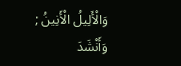وَالْأَلِيلُ الْأَنِينُ ; وَأَنْشَدَ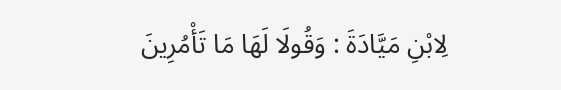لِابْنِ مَيَّادَةَ : وَقُولَا لَهَا مَا تَأْمُرِينَ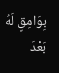بِوَامِقٍ لَهُ بَعْدَ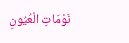نَوْمَاتِ الْعُيُونِ